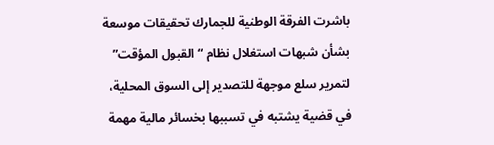باشرت الفرقة الوطنية للجمارك تحقيقات موسعة بشأن شبهات استغلال نظام “القبول المؤقت” لتمرير سلع موجهة للتصدير إلى السوق المحلية، في قضية يشتبه في تسببها بخسائر مالية مهمة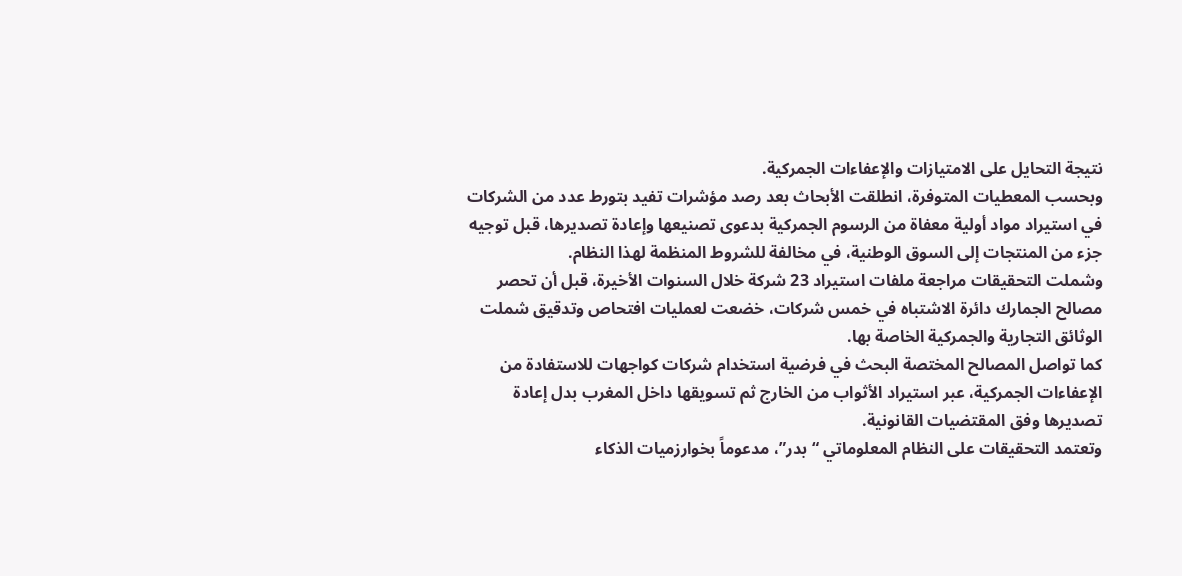نتيجة التحايل على الامتيازات والإعفاءات الجمركية.
وبحسب المعطيات المتوفرة، انطلقت الأبحاث بعد رصد مؤشرات تفيد بتورط عدد من الشركات في استيراد مواد أولية معفاة من الرسوم الجمركية بدعوى تصنيعها وإعادة تصديرها، قبل توجيه جزء من المنتجات إلى السوق الوطنية، في مخالفة للشروط المنظمة لهذا النظام.
وشملت التحقيقات مراجعة ملفات استيراد 23 شركة خلال السنوات الأخيرة، قبل أن تحصر مصالح الجمارك دائرة الاشتباه في خمس شركات، خضعت لعمليات افتحاص وتدقيق شملت الوثائق التجارية والجمركية الخاصة بها.
كما تواصل المصالح المختصة البحث في فرضية استخدام شركات كواجهات للاستفادة من الإعفاءات الجمركية، عبر استيراد الأثواب من الخارج ثم تسويقها داخل المغرب بدل إعادة تصديرها وفق المقتضيات القانونية.
وتعتمد التحقيقات على النظام المعلوماتي “بدر”، مدعوماً بخوارزميات الذكاء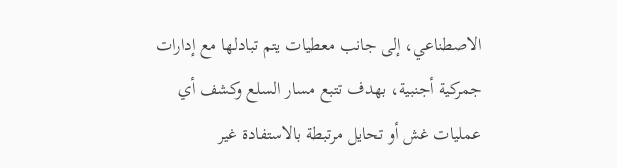الاصطناعي، إلى جانب معطيات يتم تبادلها مع إدارات جمركية أجنبية، بهدف تتبع مسار السلع وكشف أي عمليات غش أو تحايل مرتبطة بالاستفادة غير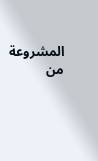المشروعة من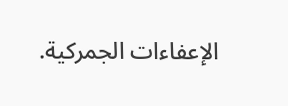الإعفاءات الجمركية.